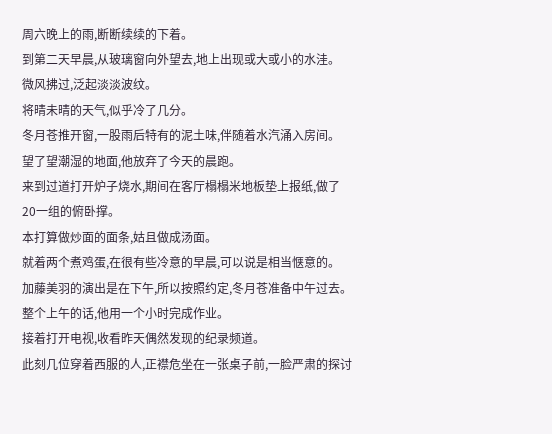周六晚上的雨,断断续续的下着。
到第二天早晨,从玻璃窗向外望去,地上出现或大或小的水洼。
微风拂过,泛起淡淡波纹。
将晴未晴的天气,似乎冷了几分。
冬月苍推开窗,一股雨后特有的泥土味,伴随着水汽涌入房间。
望了望潮湿的地面,他放弃了今天的晨跑。
来到过道打开炉子烧水,期间在客厅榻榻米地板垫上报纸,做了20一组的俯卧撑。
本打算做炒面的面条,姑且做成汤面。
就着两个煮鸡蛋,在很有些冷意的早晨,可以说是相当惬意的。
加藤美羽的演出是在下午,所以按照约定,冬月苍准备中午过去。
整个上午的话,他用一个小时完成作业。
接着打开电视,收看昨天偶然发现的纪录频道。
此刻几位穿着西服的人,正襟危坐在一张桌子前,一脸严肃的探讨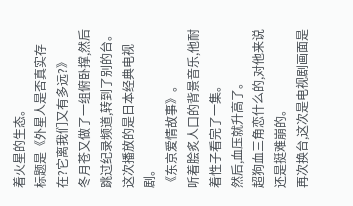着火星的生态。
标题是《外星人是否真实存在?它离我们又有多远?》
冬月苍又做了一组俯卧撑,然后跳过纪录频道,转到了别的台。
这次播放的是日本经典电视剧。
《东京爱情故事》。
听着脍炙人口的背景音乐,他耐着性子看完了一集。
然后,血压就升高了。
超狗血三角恋什么的,对他来说还是挺难崩的。
再次换台,这次是电视剧画面是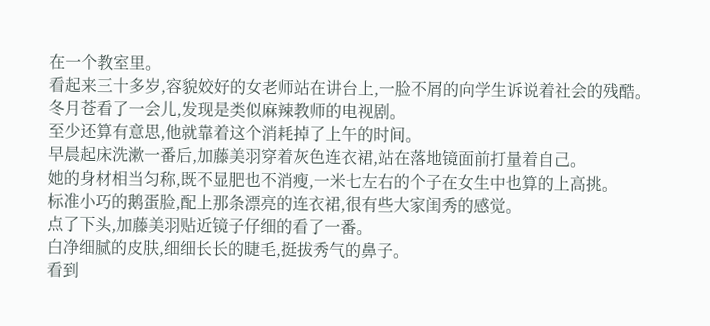在一个教室里。
看起来三十多岁,容貌姣好的女老师站在讲台上,一脸不屑的向学生诉说着社会的残酷。
冬月苍看了一会儿,发现是类似麻辣教师的电视剧。
至少还算有意思,他就靠着这个消耗掉了上午的时间。
早晨起床洗漱一番后,加藤美羽穿着灰色连衣裙,站在落地镜面前打量着自己。
她的身材相当匀称,既不显肥也不消瘦,一米七左右的个子在女生中也算的上高挑。
标准小巧的鹅蛋脸,配上那条漂亮的连衣裙,很有些大家闺秀的感觉。
点了下头,加藤美羽贴近镜子仔细的看了一番。
白净细腻的皮肤,细细长长的睫毛,挺拔秀气的鼻子。
看到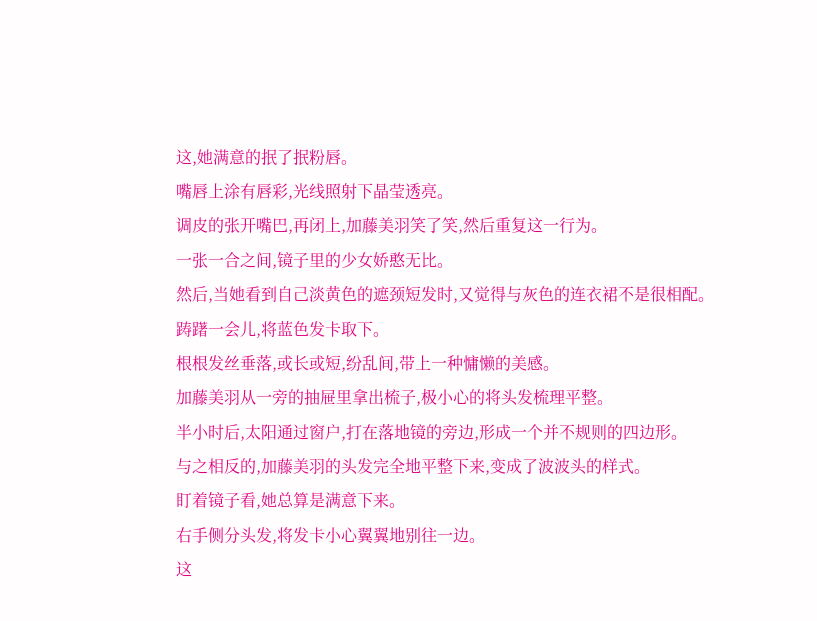这,她满意的抿了抿粉唇。
嘴唇上涂有唇彩,光线照射下晶莹透亮。
调皮的张开嘴巴,再闭上,加藤美羽笑了笑,然后重复这一行为。
一张一合之间,镜子里的少女娇憨无比。
然后,当她看到自己淡黄色的遮颈短发时,又觉得与灰色的连衣裙不是很相配。
踌躇一会儿,将蓝色发卡取下。
根根发丝垂落,或长或短,纷乱间,带上一种慵懒的美感。
加藤美羽从一旁的抽屉里拿出梳子,极小心的将头发梳理平整。
半小时后,太阳通过窗户,打在落地镜的旁边,形成一个并不规则的四边形。
与之相反的,加藤美羽的头发完全地平整下来,变成了波波头的样式。
盯着镜子看,她总算是满意下来。
右手侧分头发,将发卡小心翼翼地别往一边。
这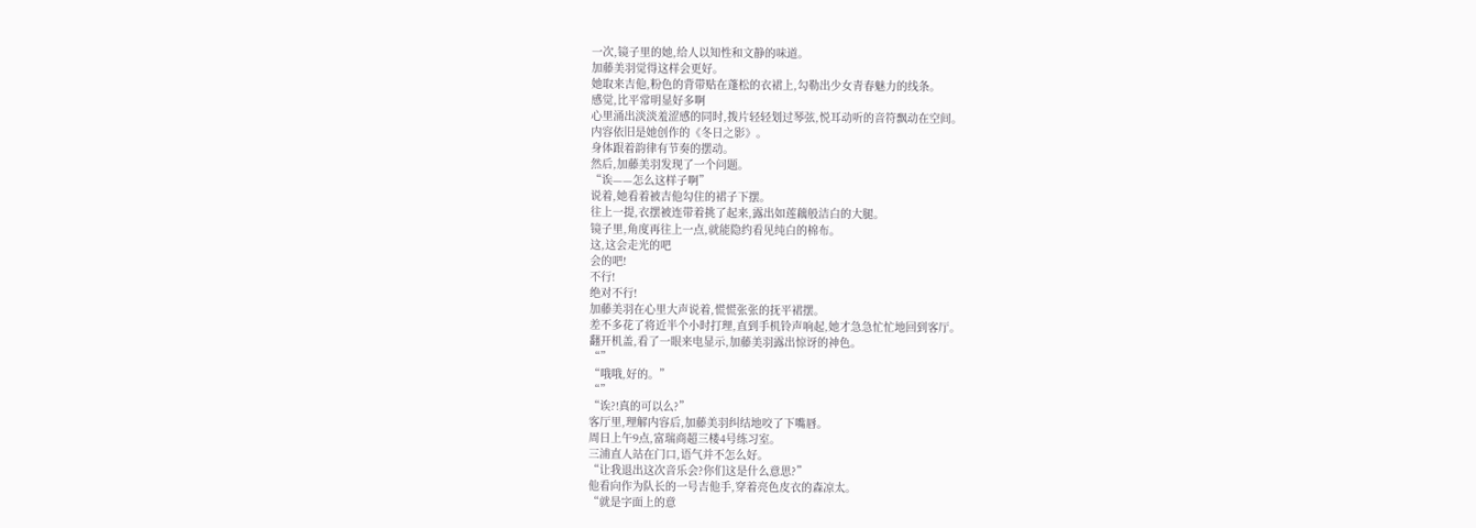一次,镜子里的她,给人以知性和文静的味道。
加藤美羽觉得这样会更好。
她取来吉他,粉色的背带贴在蓬松的衣裙上,勾勒出少女青春魅力的线条。
感觉,比平常明显好多啊
心里涌出淡淡羞涩感的同时,拨片轻轻划过琴弦,悦耳动听的音符飘动在空间。
内容依旧是她创作的《冬日之影》。
身体跟着韵律有节奏的摆动。
然后,加藤美羽发现了一个问题。
“诶——怎么这样子啊”
说着,她看着被吉他勾住的裙子下摆。
往上一提,衣摆被连带着挑了起来,露出如莲藕般洁白的大腿。
镜子里,角度再往上一点,就能隐约看见纯白的棉布。
这,这会走光的吧
会的吧!
不行!
绝对不行!
加藤美羽在心里大声说着,慌慌张张的抚平裙摆。
差不多花了将近半个小时打理,直到手机铃声响起,她才急急忙忙地回到客厅。
翻开机盖,看了一眼来电显示,加藤美羽露出惊讶的神色。
“”
“哦哦,好的。”
“”
“诶?!真的可以么?”
客厅里,理解内容后,加藤美羽纠结地咬了下嘴唇。
周日上午9点,富瑞商超三楼4号练习室。
三浦直人站在门口,语气并不怎么好。
“让我退出这次音乐会?你们这是什么意思?”
他看向作为队长的一号吉他手,穿着亮色皮衣的森凉太。
“就是字面上的意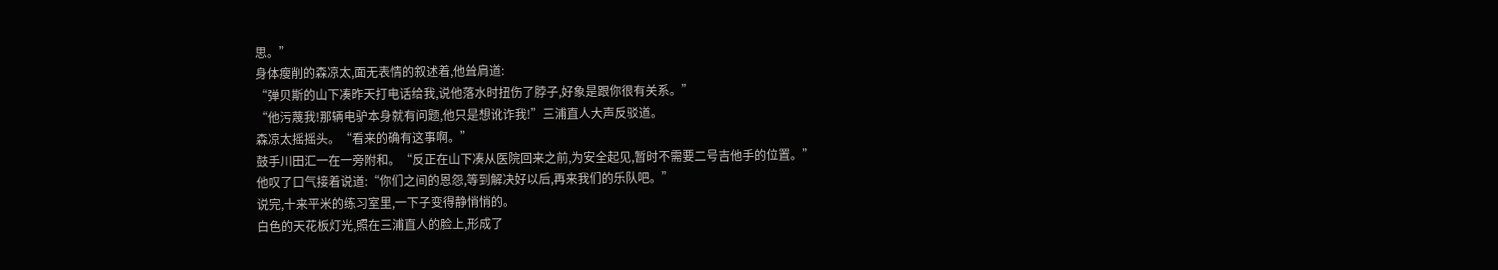思。”
身体瘦削的森凉太,面无表情的叙述着,他耸肩道:
“弹贝斯的山下凑昨天打电话给我,说他落水时扭伤了脖子,好象是跟你很有关系。”
“他污蔑我!那辆电驴本身就有问题,他只是想讹诈我!”三浦直人大声反驳道。
森凉太摇摇头。“看来的确有这事啊。”
鼓手川田汇一在一旁附和。“反正在山下凑从医院回来之前,为安全起见,暂时不需要二号吉他手的位置。”
他叹了口气接着说道:“你们之间的恩怨,等到解决好以后,再来我们的乐队吧。”
说完,十来平米的练习室里,一下子变得静悄悄的。
白色的天花板灯光,照在三浦直人的脸上,形成了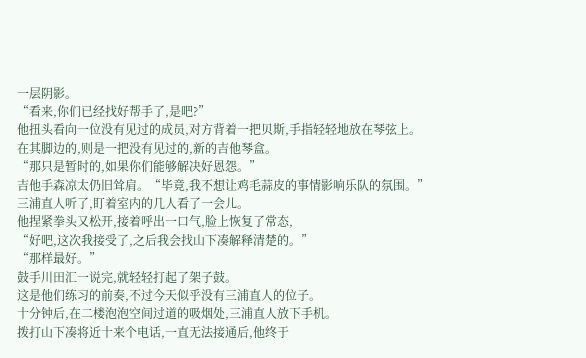一层阴影。
“看来,你们已经找好帮手了,是吧?”
他扭头看向一位没有见过的成员,对方背着一把贝斯,手指轻轻地放在琴弦上。
在其脚边的,则是一把没有见过的,新的吉他琴盒。
“那只是暂时的,如果你们能够解决好恩怨。”
吉他手森凉太仍旧耸肩。“毕竟,我不想让鸡毛蒜皮的事情影响乐队的氛围。”
三浦直人听了,盯着室内的几人看了一会儿。
他捏紧拳头又松开,接着呼出一口气,脸上恢复了常态,
“好吧,这次我接受了,之后我会找山下凑解释清楚的。”
“那样最好。”
鼓手川田汇一说完,就轻轻打起了架子鼓。
这是他们练习的前奏,不过今天似乎没有三浦直人的位子。
十分钟后,在二楼泡泡空间过道的吸烟处,三浦直人放下手机。
拨打山下凑将近十来个电话,一直无法接通后,他终于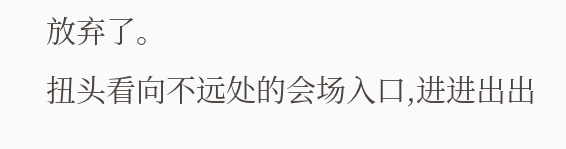放弃了。
扭头看向不远处的会场入口,进进出出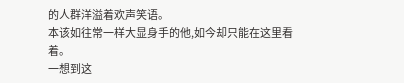的人群洋溢着欢声笑语。
本该如往常一样大显身手的他,如今却只能在这里看着。
一想到这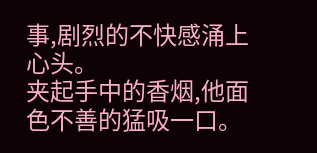事,剧烈的不快感涌上心头。
夹起手中的香烟,他面色不善的猛吸一口。